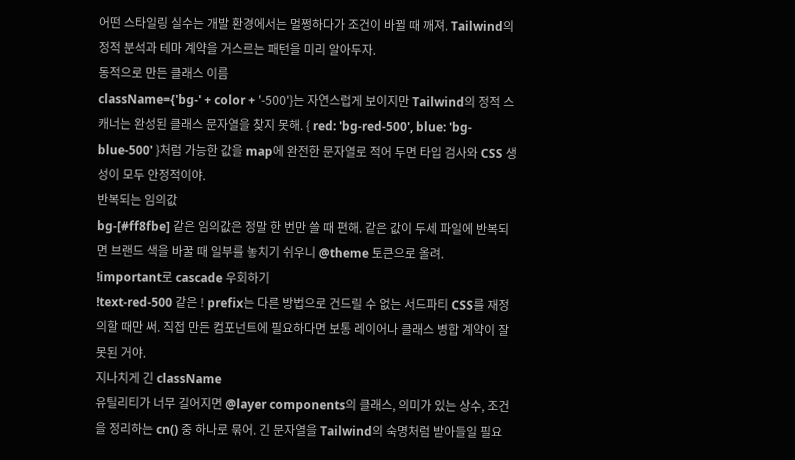어떤 스타일링 실수는 개발 환경에서는 멀쩡하다가 조건이 바뀔 때 깨져. Tailwind의 정적 분석과 테마 계약을 거스르는 패턴을 미리 알아두자.
동적으로 만든 클래스 이름
className={'bg-' + color + '-500'}는 자연스럽게 보이지만 Tailwind의 정적 스캐너는 완성된 클래스 문자열을 찾지 못해. { red: 'bg-red-500', blue: 'bg-blue-500' }처럼 가능한 값을 map에 완전한 문자열로 적어 두면 타입 검사와 CSS 생성이 모두 안정적이야.
반복되는 임의값
bg-[#ff8fbe] 같은 임의값은 정말 한 번만 쓸 때 편해. 같은 값이 두세 파일에 반복되면 브랜드 색을 바꿀 때 일부를 놓치기 쉬우니 @theme 토큰으로 올려.
!important로 cascade 우회하기
!text-red-500 같은 ! prefix는 다른 방법으로 건드릴 수 없는 서드파티 CSS를 재정의할 때만 써. 직접 만든 컴포넌트에 필요하다면 보통 레이어나 클래스 병합 계약이 잘못된 거야.
지나치게 긴 className
유틸리티가 너무 길어지면 @layer components의 클래스, 의미가 있는 상수, 조건을 정리하는 cn() 중 하나로 묶어. 긴 문자열을 Tailwind의 숙명처럼 받아들일 필요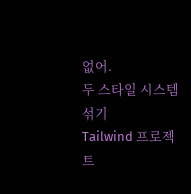없어.
두 스타일 시스템 섞기
Tailwind 프로젝트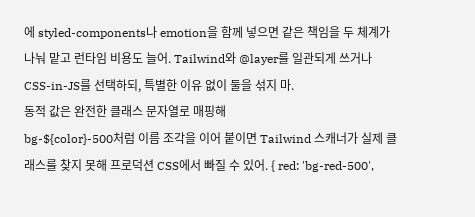에 styled-components나 emotion을 함께 넣으면 같은 책임을 두 체계가 나눠 맡고 런타임 비용도 늘어. Tailwind와 @layer를 일관되게 쓰거나 CSS-in-JS를 선택하되, 특별한 이유 없이 둘을 섞지 마.
동적 값은 완전한 클래스 문자열로 매핑해
bg-${color}-500처럼 이름 조각을 이어 붙이면 Tailwind 스캐너가 실제 클래스를 찾지 못해 프로덕션 CSS에서 빠질 수 있어. { red: 'bg-red-500',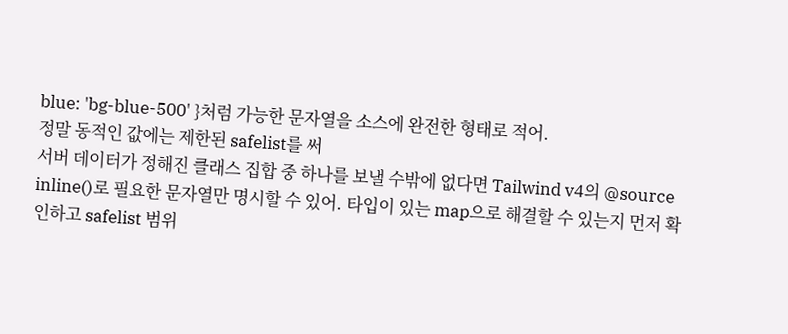blue: 'bg-blue-500' }처럼 가능한 문자열을 소스에 완전한 형태로 적어.
정말 동적인 값에는 제한된 safelist를 써
서버 데이터가 정해진 클래스 집합 중 하나를 보낼 수밖에 없다면 Tailwind v4의 @source inline()로 필요한 문자열만 명시할 수 있어. 타입이 있는 map으로 해결할 수 있는지 먼저 확인하고 safelist 범위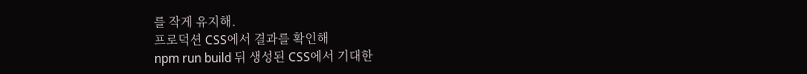를 작게 유지해.
프로덕션 CSS에서 결과를 확인해
npm run build 뒤 생성된 CSS에서 기대한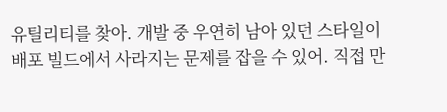유틸리티를 찾아. 개발 중 우연히 남아 있던 스타일이 배포 빌드에서 사라지는 문제를 잡을 수 있어. 직접 만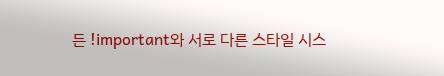든 !important와 서로 다른 스타일 시스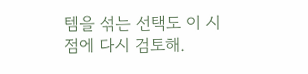템을 섞는 선택도 이 시점에 다시 검토해.